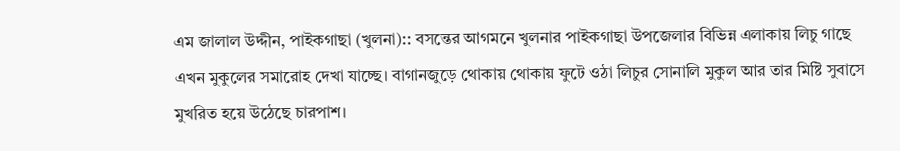এম জালাল উদ্দীন, পাইকগাছা (খুলনা):: বসন্তের আগমনে খুলনার পাইকগাছা উপজেলার বিভিন্ন এলাকায় লিচু গাছে এখন মুকুলের সমারোহ দেখা যাচ্ছে। বাগানজুড়ে থোকায় থোকায় ফুটে ওঠা লিচুর সোনালি মুকুল আর তার মিষ্টি সুবাসে মুখরিত হয়ে উঠেছে চারপাশ।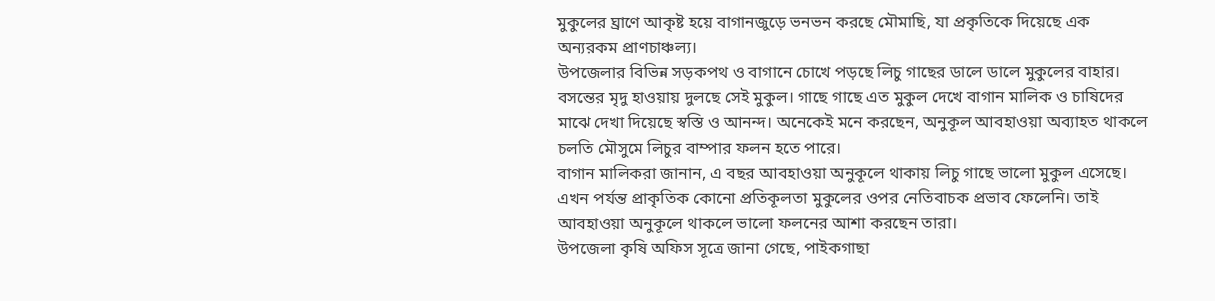মুকুলের ঘ্রাণে আকৃষ্ট হয়ে বাগানজুড়ে ভনভন করছে মৌমাছি, যা প্রকৃতিকে দিয়েছে এক অন্যরকম প্রাণচাঞ্চল্য।
উপজেলার বিভিন্ন সড়কপথ ও বাগানে চোখে পড়ছে লিচু গাছের ডালে ডালে মুকুলের বাহার। বসন্তের মৃদু হাওয়ায় দুলছে সেই মুকুল। গাছে গাছে এত মুকুল দেখে বাগান মালিক ও চাষিদের মাঝে দেখা দিয়েছে স্বস্তি ও আনন্দ। অনেকেই মনে করছেন, অনুকূল আবহাওয়া অব্যাহত থাকলে চলতি মৌসুমে লিচুর বাম্পার ফলন হতে পারে।
বাগান মালিকরা জানান, এ বছর আবহাওয়া অনুকূলে থাকায় লিচু গাছে ভালো মুকুল এসেছে। এখন পর্যন্ত প্রাকৃতিক কোনো প্রতিকূলতা মুকুলের ওপর নেতিবাচক প্রভাব ফেলেনি। তাই আবহাওয়া অনুকূলে থাকলে ভালো ফলনের আশা করছেন তারা।
উপজেলা কৃষি অফিস সূত্রে জানা গেছে, পাইকগাছা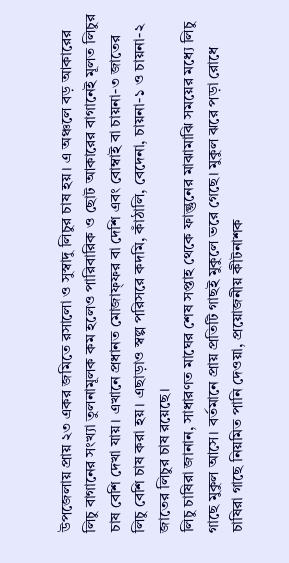উপজেলায় প্রায় ২৩ একর জমিতে রসালো ও সুস্বাদু লিচুর চাষ হয়। এ অঞ্চলে বড় আকারের লিচু বাগানের সংখ্যা তুলনামূলক কম হলেও পারিবারিক ও ছোট আকারের বাগানেই মূলত লিচুর চাষ বেশি দেখা যায়। এখানে প্রধানত মোজাফ্ফর বা দেশি এবং বোম্বাই বা চায়না-৩ জাতের লিচু বেশি চাষ করা হয়। এছাড়াও স্বল্প পরিসরে কদমি, কাঁঠালি, বেদেনা, চায়না-১ ও চায়না-২ জাতের লিচুর চাষ রয়েছে।
লিচু চাষিরা জানান, সাধারণত মাঘের শেষ সপ্তাহ থেকে ফাল্গুনের মাঝামাঝি সময়ের মধ্যে লিচু গাছে মুকুল আসে। বর্তমানে প্রায় প্রতিটি গাছই মুকুলে ভরে গেছে। মুকুল ঝরে পড়া রোধে চাষিরা গাছে নিয়মিত পানি দেওয়া, প্রয়োজনীয় কীটনাশক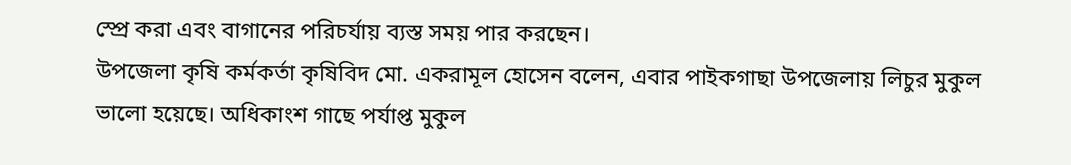স্প্রে করা এবং বাগানের পরিচর্যায় ব্যস্ত সময় পার করছেন।
উপজেলা কৃষি কর্মকর্তা কৃষিবিদ মো. একরামূল হোসেন বলেন, এবার পাইকগাছা উপজেলায় লিচুর মুকুল ভালো হয়েছে। অধিকাংশ গাছে পর্যাপ্ত মুকুল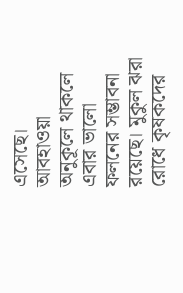এসেছে। আবহাওয়া অনুকূলে থাকলে এবার ভালো ফলনের সম্ভাবনা রয়েছে। মুকুল ঝরা রোধে কৃষকদের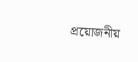প্রয়োজনীয়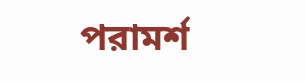পরামর্শ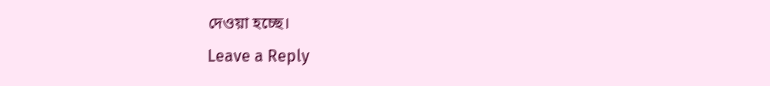দেওয়া হচ্ছে।
Leave a Reply